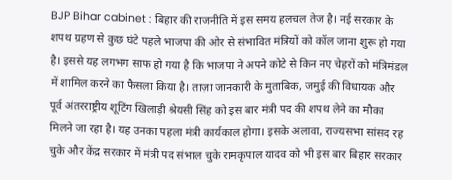BJP Bihar cabinet : बिहार की राजनीति में इस समय हलचल तेज है। नई सरकार के शपथ ग्रहण से कुछ घंटे पहले भाजपा की ओर से संभावित मंत्रियों को कॉल जाना शुरू हो गया है। इससे यह लगभग साफ हो गया है कि भाजपा ने अपने कोटे से किन नए चेहरों को मंत्रिमंडल में शामिल करने का फैसला किया है। ताज़ा जानकारी के मुताबिक, जमुई की विधायक और पूर्व अंतरराष्ट्रीय शूटिंग खिलाड़ी श्रेयसी सिंह को इस बार मंत्री पद की शपथ लेने का मौका मिलने जा रहा है। यह उनका पहला मंत्री कार्यकाल होगा। इसके अलावा, राज्यसभा सांसद रह चुके और केंद्र सरकार में मंत्री पद संभाल चुके रामकृपाल यादव को भी इस बार बिहार सरकार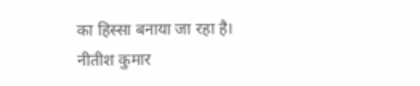का हिस्सा बनाया जा रहा है।
नीतीश कुमार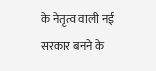के नेतृत्व वाली नई सरकार बनने के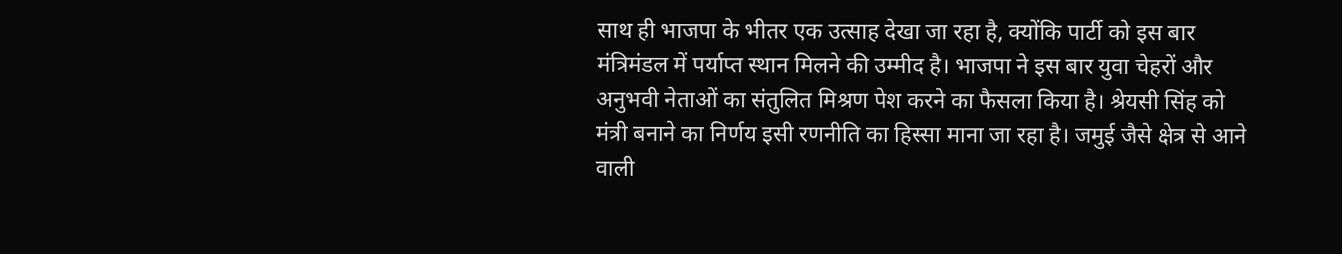साथ ही भाजपा के भीतर एक उत्साह देखा जा रहा है, क्योंकि पार्टी को इस बार मंत्रिमंडल में पर्याप्त स्थान मिलने की उम्मीद है। भाजपा ने इस बार युवा चेहरों और अनुभवी नेताओं का संतुलित मिश्रण पेश करने का फैसला किया है। श्रेयसी सिंह को मंत्री बनाने का निर्णय इसी रणनीति का हिस्सा माना जा रहा है। जमुई जैसे क्षेत्र से आने वाली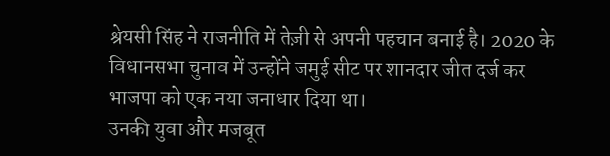श्रेयसी सिंह ने राजनीति में तेज़ी से अपनी पहचान बनाई है। 2020 के विधानसभा चुनाव में उन्होंने जमुई सीट पर शानदार जीत दर्ज कर भाजपा को एक नया जनाधार दिया था।
उनकी युवा और मजबूत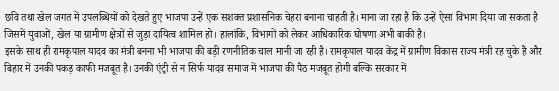छवि तथा खेल जगत में उपलब्धियों को देखते हुए भाजपा उन्हें एक सशक्त प्रशासनिक चेहरा बनाना चाहती है। माना जा रहा है कि उन्हें ऐसा विभाग दिया जा सकता है जिसमें युवाओं, खेल या ग्रामीण क्षेत्रों से जुड़ा दायित्व शामिल हो। हालांकि, विभागों को लेकर आधिकारिक घोषणा अभी बाकी है।
इसके साथ ही रामकृपाल यादव का मंत्री बनना भी भाजपा की बड़ी रणनीतिक चाल मानी जा रही है। रामकृपाल यादव केंद्र में ग्रामीण विकास राज्य मंत्री रह चुके हैं और बिहार में उनकी पकड़ काफी मजबूत है। उनकी एंट्री से न सिर्फ यादव समाज में भाजपा की पैठ मजबूत होगी बल्कि सरकार में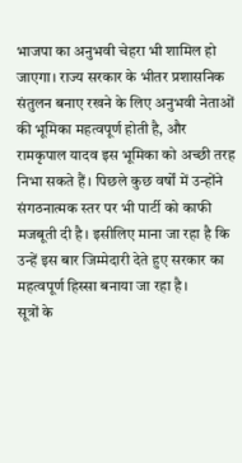भाजपा का अनुभवी चेहरा भी शामिल हो जाएगा। राज्य सरकार के भीतर प्रशासनिक संतुलन बनाए रखने के लिए अनुभवी नेताओं की भूमिका महत्वपूर्ण होती है, और रामकृपाल यादव इस भूमिका को अच्छी तरह निभा सकते हैं। पिछले कुछ वर्षों में उन्होंने संगठनात्मक स्तर पर भी पार्टी को काफी मजबूती दी है। इसीलिए माना जा रहा है कि उन्हें इस बार जिम्मेदारी देते हुए सरकार का महत्वपूर्ण हिस्सा बनाया जा रहा है।
सूत्रों के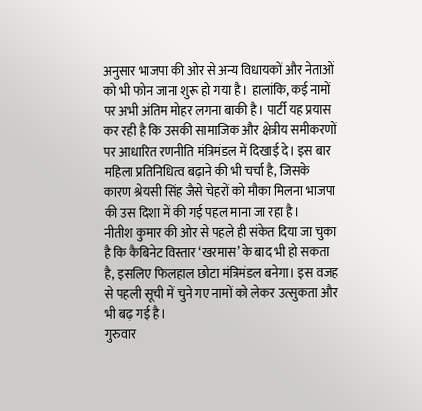अनुसार भाजपा की ओर से अन्य विधायकों और नेताओं को भी फोन जाना शुरू हो गया है। हालांकि, कई नामों पर अभी अंतिम मोहर लगना बाकी है। पार्टी यह प्रयास कर रही है कि उसकी सामाजिक और क्षेत्रीय समीकरणों पर आधारित रणनीति मंत्रिमंडल में दिखाई दे। इस बार महिला प्रतिनिधित्व बढ़ाने की भी चर्चा है, जिसके कारण श्रेयसी सिंह जैसे चेहरों को मौका मिलना भाजपा की उस दिशा में की गई पहल माना जा रहा है।
नीतीश कुमार की ओर से पहले ही संकेत दिया जा चुका है कि कैबिनेट विस्तार ‘खरमास’ के बाद भी हो सकता है, इसलिए फिलहाल छोटा मंत्रिमंडल बनेगा। इस वजह से पहली सूची में चुने गए नामों को लेकर उत्सुकता और भी बढ़ गई है।
गुरुवार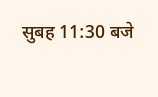सुबह 11:30 बजे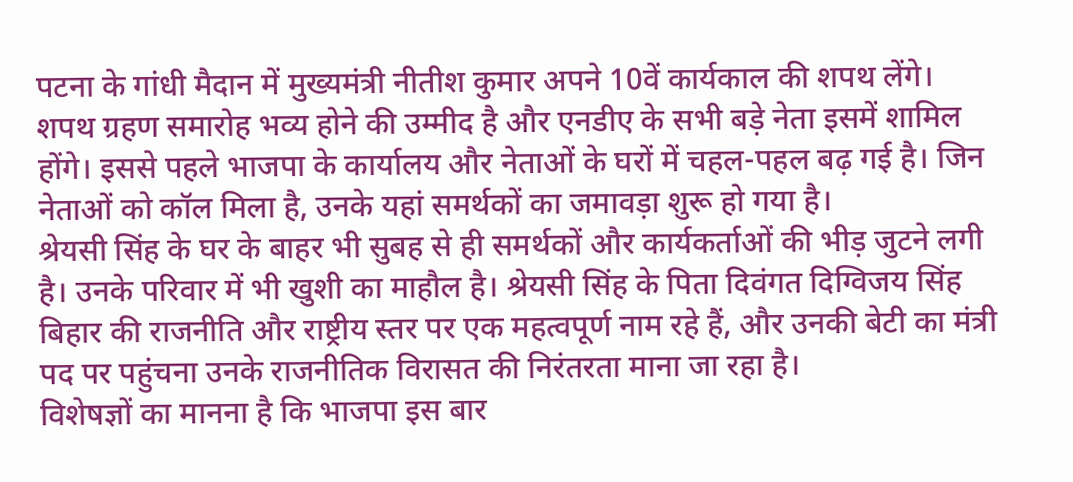पटना के गांधी मैदान में मुख्यमंत्री नीतीश कुमार अपने 10वें कार्यकाल की शपथ लेंगे। शपथ ग्रहण समारोह भव्य होने की उम्मीद है और एनडीए के सभी बड़े नेता इसमें शामिल होंगे। इससे पहले भाजपा के कार्यालय और नेताओं के घरों में चहल-पहल बढ़ गई है। जिन नेताओं को कॉल मिला है, उनके यहां समर्थकों का जमावड़ा शुरू हो गया है।
श्रेयसी सिंह के घर के बाहर भी सुबह से ही समर्थकों और कार्यकर्ताओं की भीड़ जुटने लगी है। उनके परिवार में भी खुशी का माहौल है। श्रेयसी सिंह के पिता दिवंगत दिग्विजय सिंह बिहार की राजनीति और राष्ट्रीय स्तर पर एक महत्वपूर्ण नाम रहे हैं, और उनकी बेटी का मंत्री पद पर पहुंचना उनके राजनीतिक विरासत की निरंतरता माना जा रहा है।
विशेषज्ञों का मानना है कि भाजपा इस बार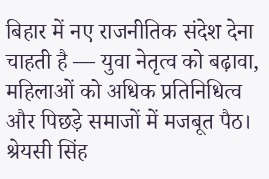बिहार में नए राजनीतिक संदेश देना चाहती है — युवा नेतृत्व को बढ़ावा, महिलाओं को अधिक प्रतिनिधित्व और पिछड़े समाजों में मजबूत पैठ। श्रेयसी सिंह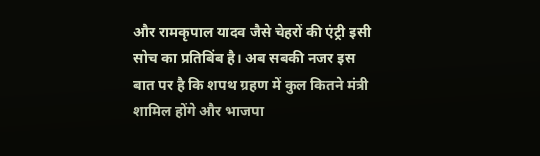और रामकृपाल यादव जैसे चेहरों की एंट्री इसी सोच का प्रतिबिंब है। अब सबकी नजर इस बात पर है कि शपथ ग्रहण में कुल कितने मंत्री शामिल होंगे और भाजपा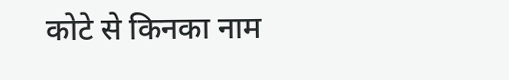कोटे से किनका नाम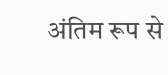अंतिम रूप से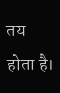तय होता है।